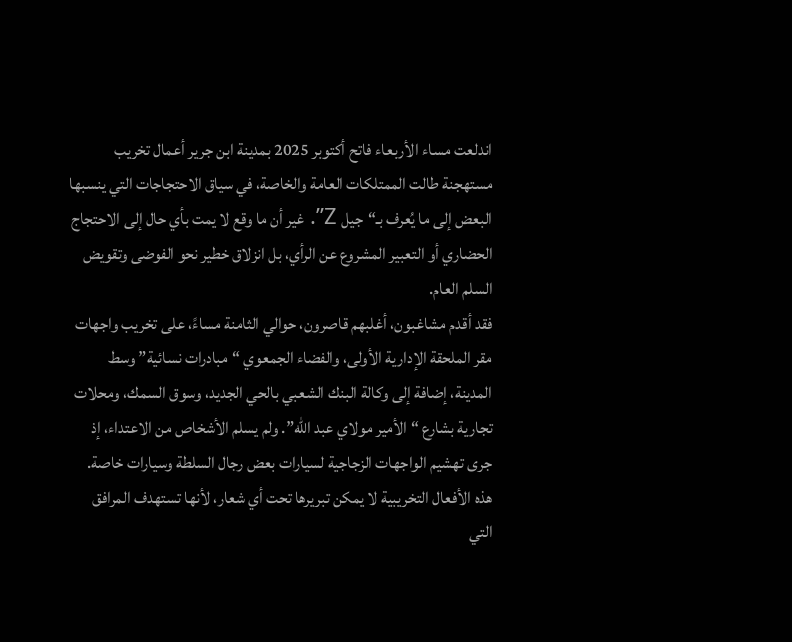اندلعت مساء الأربعاء فاتح أكتوبر 2025 بمدينة ابن جرير أعمال تخريب مستهجنة طالت الممتلكات العامة والخاصة، في سياق الاحتجاجات التي ينسبها البعض إلى ما يُعرف بـ“جيل Z”. غير أن ما وقع لا يمت بأي حال إلى الاحتجاج الحضاري أو التعبير المشروع عن الرأي، بل انزلاق خطير نحو الفوضى وتقويض السلم العام.
فقد أقدم مشاغبون، أغلبهم قاصرون، حوالي الثامنة مساءً، على تخريب واجهات مقر الملحقة الإدارية الأولى، والفضاء الجمعوي “مبادرات نسائية” وسط المدينة، إضافة إلى وكالة البنك الشعبي بالحي الجديد، وسوق السمك، ومحلات تجارية بشارع “الأمير مولاي عبد الله”. ولم يسلم الأشخاص من الاعتداء، إذ جرى تهشيم الواجهات الزجاجية لسيارات بعض رجال السلطة وسيارات خاصة.
هذه الأفعال التخريبية لا يمكن تبريرها تحت أي شعار، لأنها تستهدف المرافق التي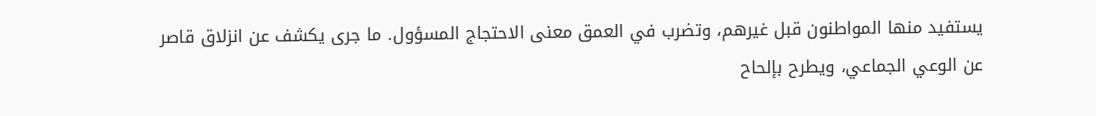يستفيد منها المواطنون قبل غيرهم، وتضرب في العمق معنى الاحتجاج المسؤول. ما جرى يكشف عن انزلاق قاصر عن الوعي الجماعي، ويطرح بإلحاح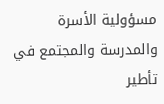مسؤولية الأسرة والمدرسة والمجتمع في تأطير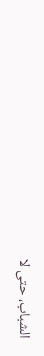الشباب، حتى لا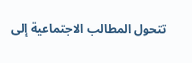تتحول المطالب الاجتماعية إلى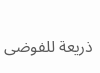ذريعة للفوضى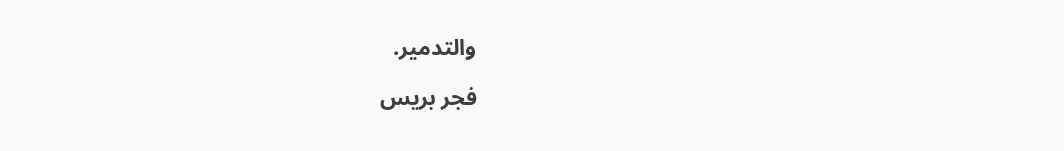والتدمير.

فجر بريس